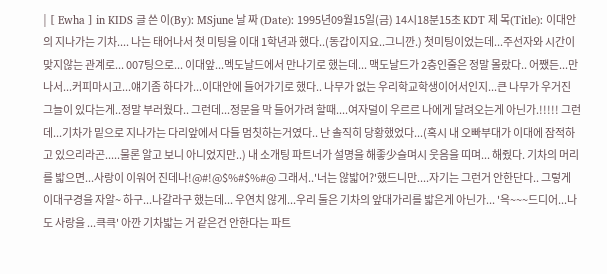| [ Ewha ] in KIDS 글 쓴 이(By): MSjune 날 짜 (Date): 1995년09월15일(금) 14시18분15초 KDT 제 목(Title): 이대안의 지나가는 기차.... 나는 태어나서 첫 미팅을 이대 1학년과 했다..(동갑이지요..그니깐.) 첫미팅이었는데...주선자와 시간이 맞지않는 관계로... 007팅으로... 이대앞...멕도날드에서 만나기로 했는데... 맥도날드가 2층인줄은 정말 몰랐다.. 어쨌든...만나서...커피마시고...얘기좀 하다가...이대안에 들어가기로 했다.. 나무가 없는 우리학교학생이어서인지...큰 나무가 우거진 그늘이 있다는게..정말 부러웠다.. 그런데...정문을 막 들어가려 할때....여자덜이 우르르 나에게 달려오는게 아닌가.!!!!! 그런데...기차가 밑으로 지나가는 다리앞에서 다들 멈칫하는거였다.. 난 솔직히 당황했었다...(혹시 내 오빠부대가 이대에 잠적하고 있으리라곤.....물론 알고 보니 아니었지만..) 내 소개팅 파트너가 설명을 해좋少슬며시 웃음을 띠며... 해줬다. 기차의 머리를 밟으면...사랑이 이워어 진데나!@#!@$%#$%#@ 그래서..'너는 않밟어?'했드니만....자기는 그런거 안한단다.. 그렇게 이대구경을 자알~ 하구...나갈라구 했는데... 우연치 않게...우리 둘은 기차의 앞대가리를 밟은게 아닌가... '윽~~~드디어...나도 사랑을 ...큭큭' 아깐 기차밟는 거 같은건 안한다는 파트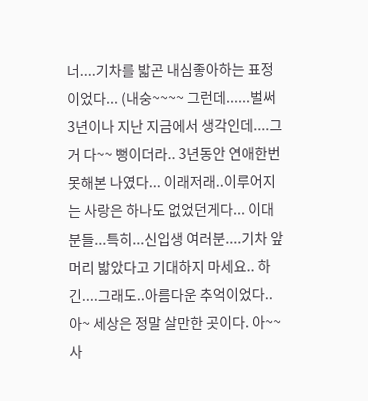너....기차를 밟곤 내심좋아하는 표정이었다... (내숭~~~~ 그런데......벌써 3년이나 지난 지금에서 생각인데....그거 다~~ 뻥이더라.. 3년동안 연애한번 못해본 나였다... 이래저래..이루어지는 사랑은 하나도 없었던게다... 이대분들...특히...신입생 여러분....기차 앞머리 밟았다고 기대하지 마세요.. 하긴....그래도..아름다운 추억이었다.. 아~ 세상은 정말 살만한 곳이다. 아~~ 사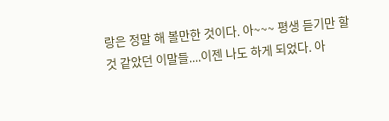랑은 정말 해 볼만한 것이다. 아~~~ 평생 듣기만 할것 같았던 이말들....이젠 나도 하게 되었다. 아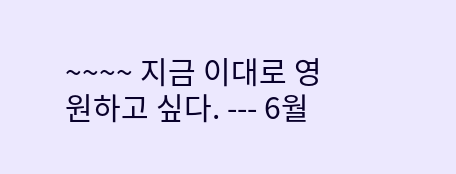~~~~ 지금 이대로 영원하고 싶다. --- 6월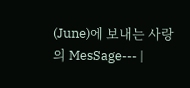(June)에 보내는 사랑의 MesSage--- |